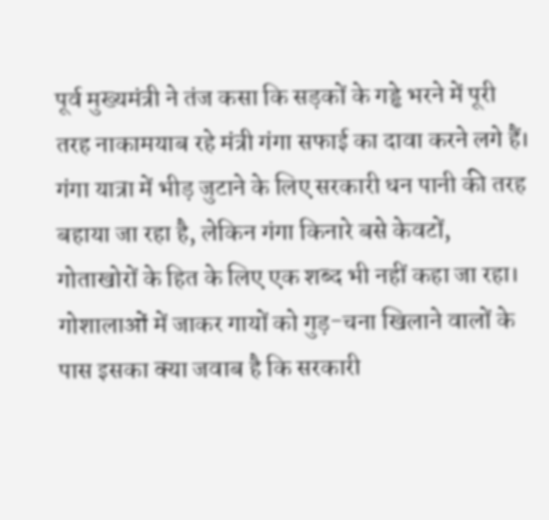पूर्व मुख्यमंत्री ने तंज कसा कि सड़कों के गड्ढे भरने में पूरी तरह नाकामयाब रहे मंत्री गंगा सफाई का दावा करने लगे हैं। गंगा यात्रा में भीड़ जुटाने के लिए सरकारी धन पानी की तरह बहाया जा रहा है, लेकिन गंगा किनारे बसे केवटों, गोताखोरों के हित के लिए एक शब्द भी नहीं कहा जा रहा।
गोशालाओं में जाकर गायों को गुड़-चना खिलाने वालों के पास इसका क्या जवाब है कि सरकारी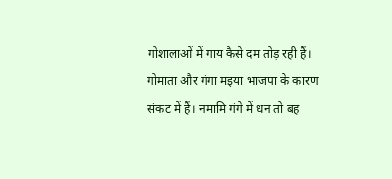गोशालाओं में गाय कैसे दम तोड़ रही हैं। गोमाता और गंगा मइया भाजपा के कारण संकट में हैं। नमामि गंगे में धन तो बह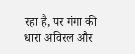रहा है, पर गंगा की धारा अविरल और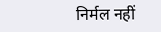निर्मल नहीं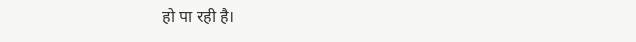हो पा रही है।